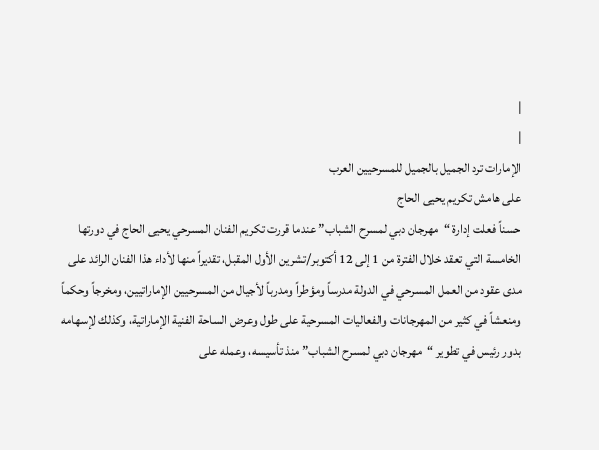|
|
الإمارات ترد الجميل بالجميل للمسرحيين العرب
على هامش تكريم يحيى الحاج
حسناً فعلت إدارة “مهرجان دبي لمسرح الشباب” عندما قررت تكريم الفنان المسرحي يحيى الحاج في دورتها الخامسة التي تعقد خلال الفترة من 1 إلى 12 أكتوبر/تشرين الأول المقبل، تقديراً منها لأداء هذا الفنان الرائد على مدى عقود من العمل المسرحي في الدولة مدرساً ومؤطراً ومدرباً لأجيال من المسرحيين الإماراتيين، ومخرجاً وحكماً ومنعشاً في كثير من المهرجانات والفعاليات المسرحية على طول وعرض الساحة الفنية الإماراتية، وكذلك لإسهامه بدور رئيس في تطوير “مهرجان دبي لمسرح الشباب” منذ تأسيسه، وعمله على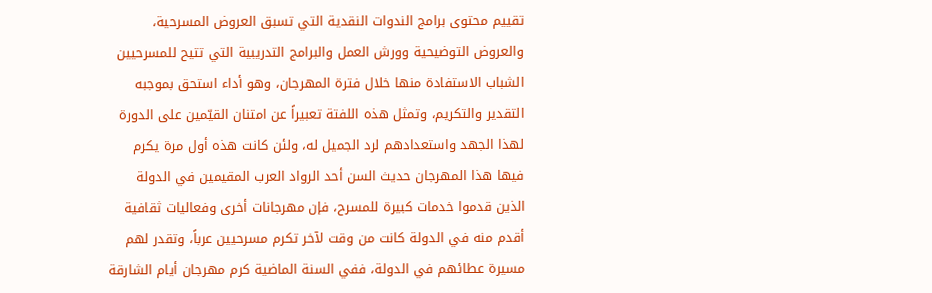تقييم محتوى برامج الندوات النقدية التي تسبق العروض المسرحية، والعروض التوضيحية وورش العمل والبرامج التدريبية التي تتيح للمسرحيين الشباب الاستفادة منها خلال فترة المهرجان، وهو أداء استحق بموجبه التقدير والتكريم، وتمثل هذه اللفتة تعبيراً عن امتنان القيّمين على الدورة لهذا الجهد واستعدادهم لرد الجميل له، ولئن كانت هذه أول مرة يكرم فيها هذا المهرجان حديث السن أحد الرواد العرب المقيمين في الدولة الذين قدموا خدمات كبيرة للمسرح، فإن مهرجانات أخرى وفعاليات ثقافية أقدم منه في الدولة كانت من وقت لآخر تكرم مسرحيين عرباً، وتقدر لهم مسيرة عطائهم في الدولة، ففي السنة الماضية كرم مهرجان أيام الشارقة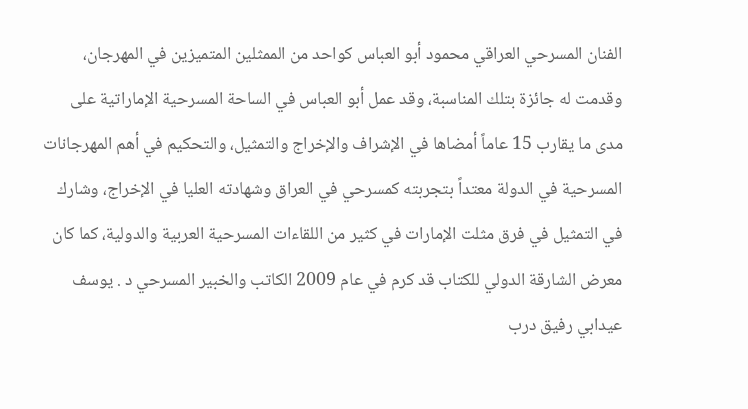الفنان المسرحي العراقي محمود أبو العباس كواحد من الممثلين المتميزين في المهرجان، وقدمت له جائزة بتلك المناسبة، وقد عمل أبو العباس في الساحة المسرحية الإماراتية على مدى ما يقارب 15 عاماً أمضاها في الإشراف والإخراج والتمثيل، والتحكيم في أهم المهرجانات المسرحية في الدولة معتداً بتجربته كمسرحي في العراق وشهادته العليا في الإخراج، وشارك في التمثيل في فرق مثلت الإمارات في كثير من اللقاءات المسرحية العربية والدولية، كما كان معرض الشارقة الدولي للكتاب قد كرم في عام 2009 الكاتب والخبير المسرحي د . يوسف عيدابي رفيق درب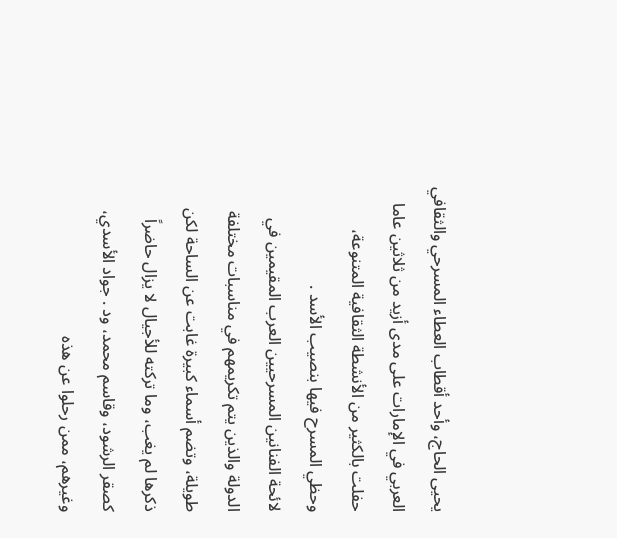يحيى الحاج، وأحد أقطاب العطاء المسرحي والثقافي العربي في الإمارات على مدى أزيد من ثلاثين عاما حفلت بالكثير من الأنشطة الثقافية المتنوعة، وحظي المسرح فيها بنصيب الأسد .
لائحة الفنانين المسرحيين العرب المقيمين في الدولة والذين يتم تكريمهم في مناسبات مختلفة طويلة، وتضم أسماء كبيرة غابت عن الساحة لكن ذكرها لم يغب، وما تركته للأجيال لا يزال حاضراً كصقر الرشود، وقاسم محمد، ود . جواد الأسدي، وغيرهم، ممن رحلوا عن هذه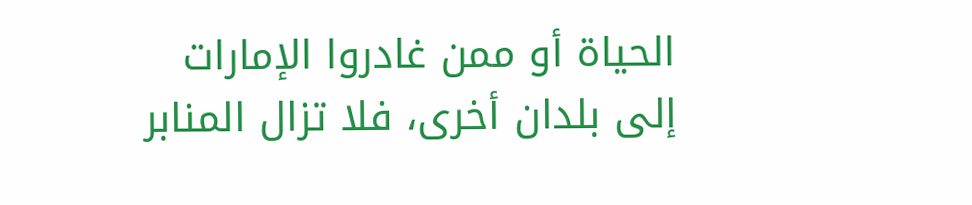الحياة أو ممن غادروا الإمارات إلى بلدان أخرى، فلا تزال المنابر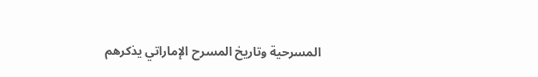المسرحية وتاريخ المسرح الإماراتي يذكرهم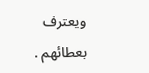ويعترف بعطائهم .